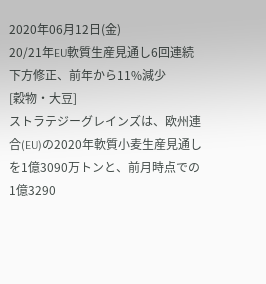2020年06月12日(金)
20/21年EU軟質生産見通し6回連続下方修正、前年から11%減少
[穀物・大豆]
ストラテジーグレインズは、欧州連合(EU)の2020年軟質小麦生産見通しを1億3090万トンと、前月時点での1億3290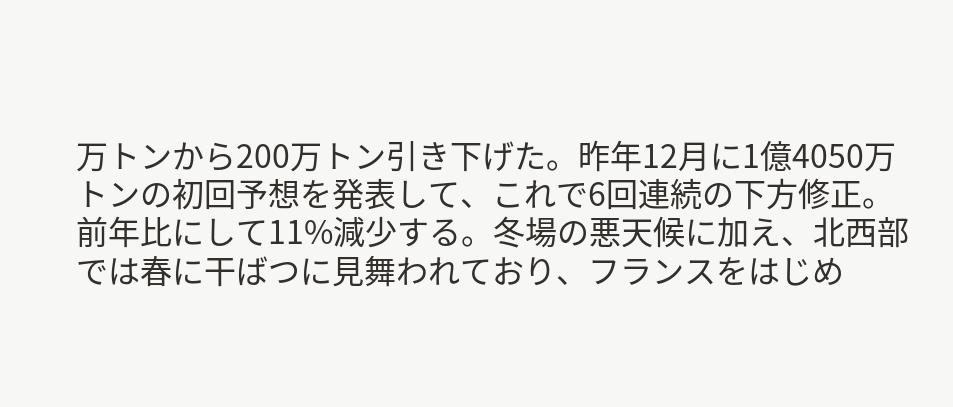万トンから200万トン引き下げた。昨年12月に1億4050万トンの初回予想を発表して、これで6回連続の下方修正。前年比にして11%減少する。冬場の悪天候に加え、北西部では春に干ばつに見舞われており、フランスをはじめ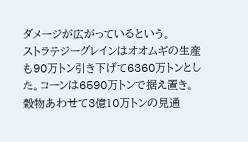ダメージが広がっているという。
ストラテジーグレインはオオムギの生産も90万トン引き下げて6360万トンとした。コーンは6590万トンで据え置き。穀物あわせて3億10万トンの見通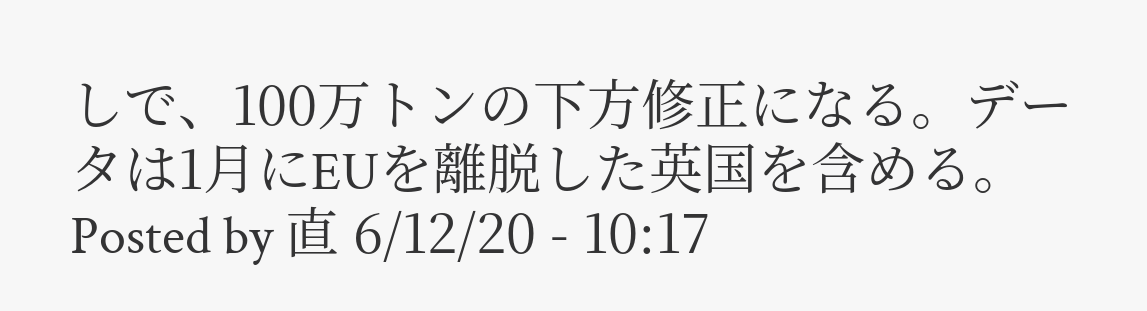しで、100万トンの下方修正になる。データは1月にEUを離脱した英国を含める。
Posted by 直 6/12/20 - 10:17